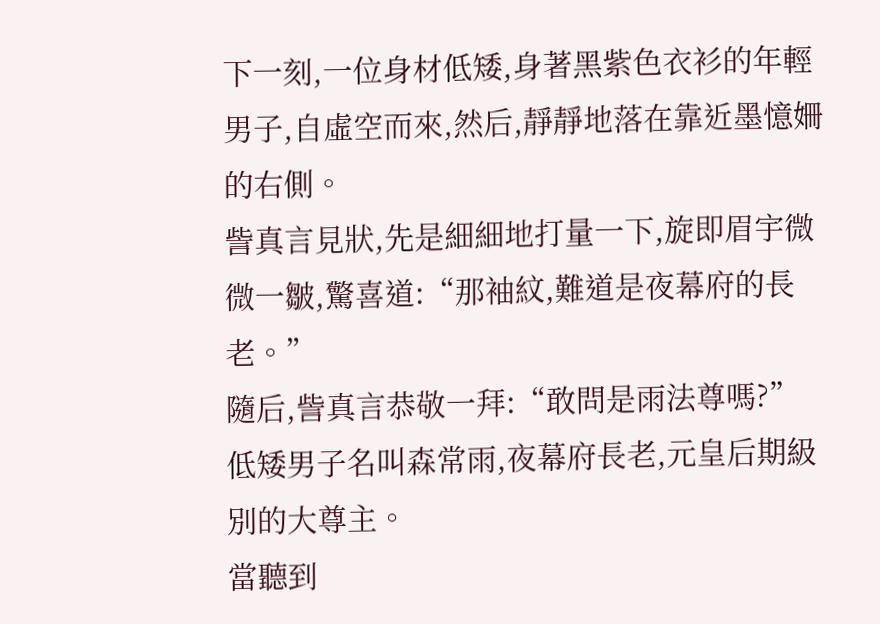下一刻,一位身材低矮,身著黑紫色衣衫的年輕男子,自虛空而來,然后,靜靜地落在靠近墨憶姍的右側。
訾真言見狀,先是細細地打量一下,旋即眉宇微微一皺,驚喜道:“那袖紋,難道是夜幕府的長老。”
隨后,訾真言恭敬一拜:“敢問是雨法尊嗎?”
低矮男子名叫森常雨,夜幕府長老,元皇后期級別的大尊主。
當聽到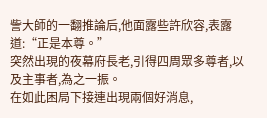訾大師的一翻推論后,他面露些許欣容,表露道:“正是本尊。”
突然出現的夜幕府長老,引得四周眾多尊者,以及主事者,為之一振。
在如此困局下接連出現兩個好消息,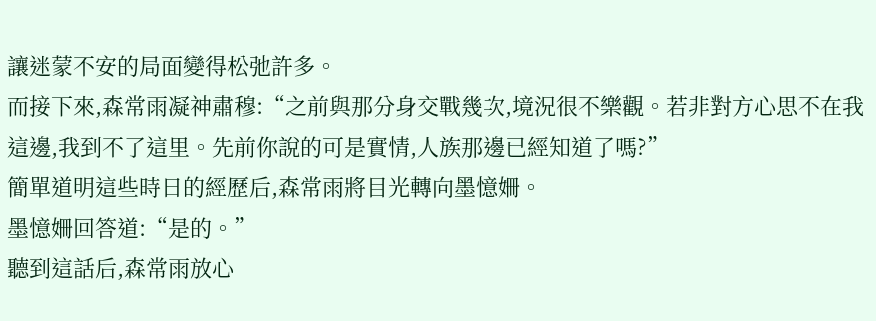讓迷蒙不安的局面變得松弛許多。
而接下來,森常雨凝神肅穆:“之前與那分身交戰幾次,境況很不樂觀。若非對方心思不在我這邊,我到不了這里。先前你說的可是實情,人族那邊已經知道了嗎?”
簡單道明這些時日的經歷后,森常雨將目光轉向墨憶姍。
墨憶姍回答道:“是的。”
聽到這話后,森常雨放心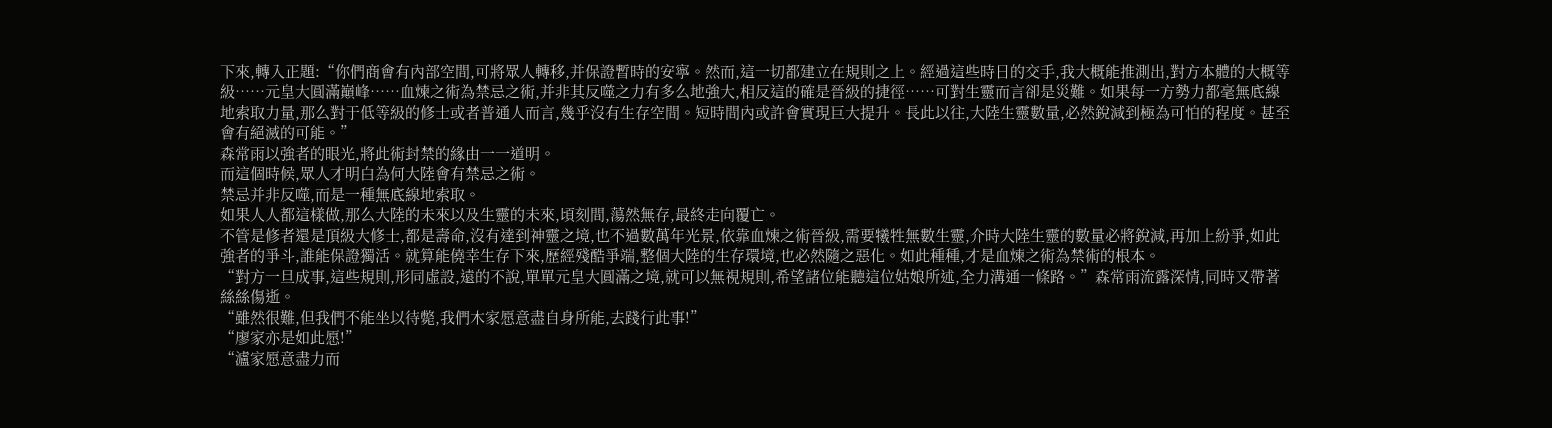下來,轉入正題:“你們商會有內部空間,可將眾人轉移,并保證暫時的安寧。然而,這一切都建立在規則之上。經過這些時日的交手,我大概能推測出,對方本體的大概等級……元皇大圓滿巔峰……血煉之術為禁忌之術,并非其反噬之力有多么地強大,相反這的確是晉級的捷徑……可對生靈而言卻是災難。如果每一方勢力都毫無底線地索取力量,那么對于低等級的修士或者普通人而言,幾乎沒有生存空間。短時間內或許會實現巨大提升。長此以往,大陸生靈數量,必然銳減到極為可怕的程度。甚至會有絕滅的可能。”
森常雨以強者的眼光,將此術封禁的緣由一一道明。
而這個時候,眾人才明白為何大陸會有禁忌之術。
禁忌并非反噬,而是一種無底線地索取。
如果人人都這樣做,那么大陸的未來以及生靈的未來,頃刻間,蕩然無存,最終走向覆亡。
不管是修者還是頂級大修士,都是壽命,沒有達到神靈之境,也不過數萬年光景,依靠血煉之術晉級,需要犧牲無數生靈,介時大陸生靈的數量必將銳減,再加上紛爭,如此強者的爭斗,誰能保證獨活。就算能僥幸生存下來,歷經殘酷爭端,整個大陸的生存環境,也必然隨之惡化。如此種種,才是血煉之術為禁術的根本。
“對方一旦成事,這些規則,形同虛設,遠的不說,單單元皇大圓滿之境,就可以無視規則,希望諸位能聽這位姑娘所述,全力溝通一條路。”森常雨流露深情,同時又帶著絲絲傷逝。
“雖然很難,但我們不能坐以待斃,我們木家愿意盡自身所能,去踐行此事!”
“廖家亦是如此愿!”
“瀘家愿意盡力而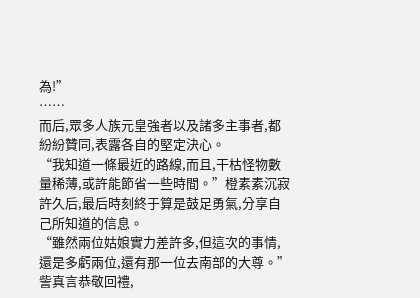為!”
……
而后,眾多人族元皇強者以及諸多主事者,都紛紛贊同,表露各自的堅定決心。
“我知道一條最近的路線,而且,干枯怪物數量稀薄,或許能節省一些時間。”橙素素沉寂許久后,最后時刻終于算是鼓足勇氣,分享自己所知道的信息。
“雖然兩位姑娘實力差許多,但這次的事情,還是多虧兩位,還有那一位去南部的大尊。”訾真言恭敬回禮,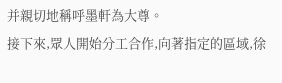并親切地稱呼墨軒為大尊。
接下來,眾人開始分工合作,向著指定的區域,徐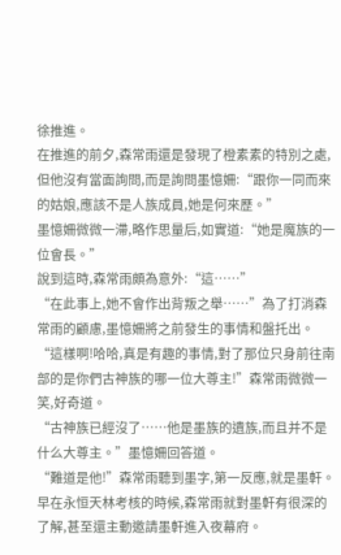徐推進。
在推進的前夕,森常雨還是發現了橙素素的特別之處,但他沒有當面詢問,而是詢問墨憶姍:“跟你一同而來的姑娘,應該不是人族成員,她是何來歷。”
墨憶姍微微一滯,略作思量后,如實道:“她是魔族的一位會長。”
說到這時,森常雨頗為意外:“這……”
“在此事上,她不會作出背叛之舉……”為了打消森常雨的顧慮,墨憶姍將之前發生的事情和盤托出。
“這樣啊!哈哈,真是有趣的事情,對了那位只身前往南部的是你們古神族的哪一位大尊主!”森常雨微微一笑,好奇道。
“古神族已經沒了……他是墨族的遺族,而且并不是什么大尊主。”墨憶姍回答道。
“難道是他!”森常雨聽到墨字,第一反應,就是墨軒。早在永恒天林考核的時候,森常雨就對墨軒有很深的了解,甚至還主動邀請墨軒進入夜幕府。